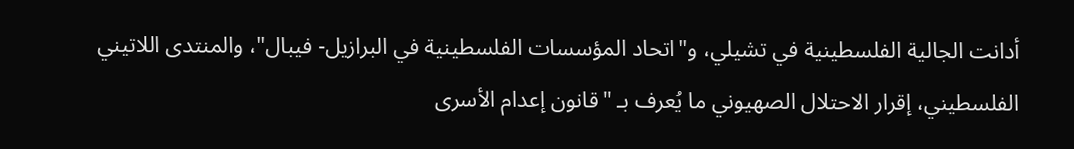أدانت الجالية الفلسطينية في تشيلي، و"اتحاد المؤسسات الفلسطينية في البرازيل- فيبال"، والمنتدى اللاتيني الفلسطيني، إقرار الاحتلال الصهيوني ما يُعرف بـ "قانون إعدام الأسرى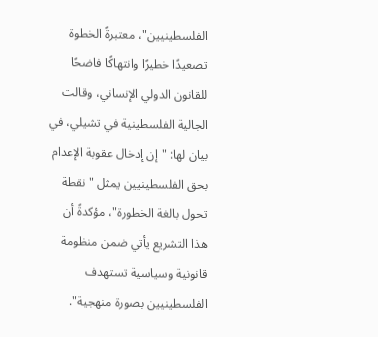الفلسطينيين"، معتبرةً الخطوة تصعيدًا خطيرًا وانتهاكًا فاضحًا للقانون الدولي الإنساني، وقالت الجالية الفلسطينية في تشيلي، في بيان لها: "إن إدخال عقوبة الإعدام بحق الفلسطينيين يمثل "نقطة تحول بالغة الخطورة"، مؤكدةً أن هذا التشريع يأتي ضمن منظومة قانونية وسياسية تستهدف الفلسطينيين بصورة منهجية".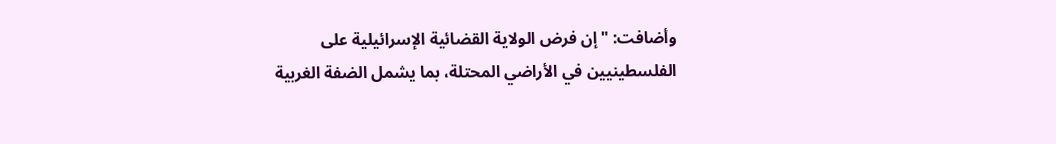وأضافت: "إن فرض الولاية القضائية الإسرائيلية على الفلسطينيين في الأراضي المحتلة، بما يشمل الضفة الغربية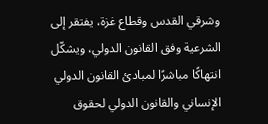وشرقي القدس وقطاع غزة، يفتقر إلى الشرعية وفق القانون الدولي، ويشكّل انتهاكًا مباشرًا لمبادئ القانون الدولي الإنساني والقانون الدولي لحقوق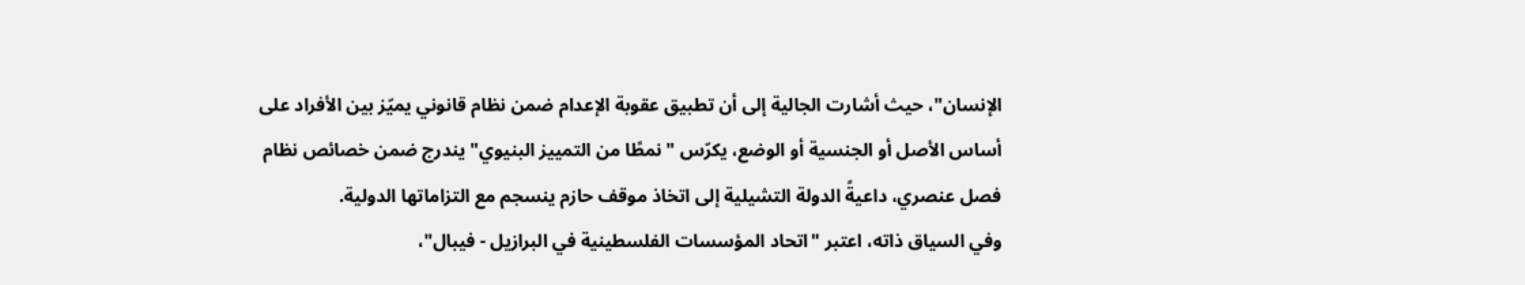الإنسان"، حيث أشارت الجالية إلى أن تطبيق عقوبة الإعدام ضمن نظام قانوني يميّز بين الأفراد على أساس الأصل أو الجنسية أو الوضع، يكرّس "نمطًا من التمييز البنيوي" يندرج ضمن خصائص نظام فصل عنصري، داعيةً الدولة التشيلية إلى اتخاذ موقف حازم ينسجم مع التزاماتها الدولية.
وفي السياق ذاته، اعتبر "اتحاد المؤسسات الفلسطينية في البرازيل - فيبال"،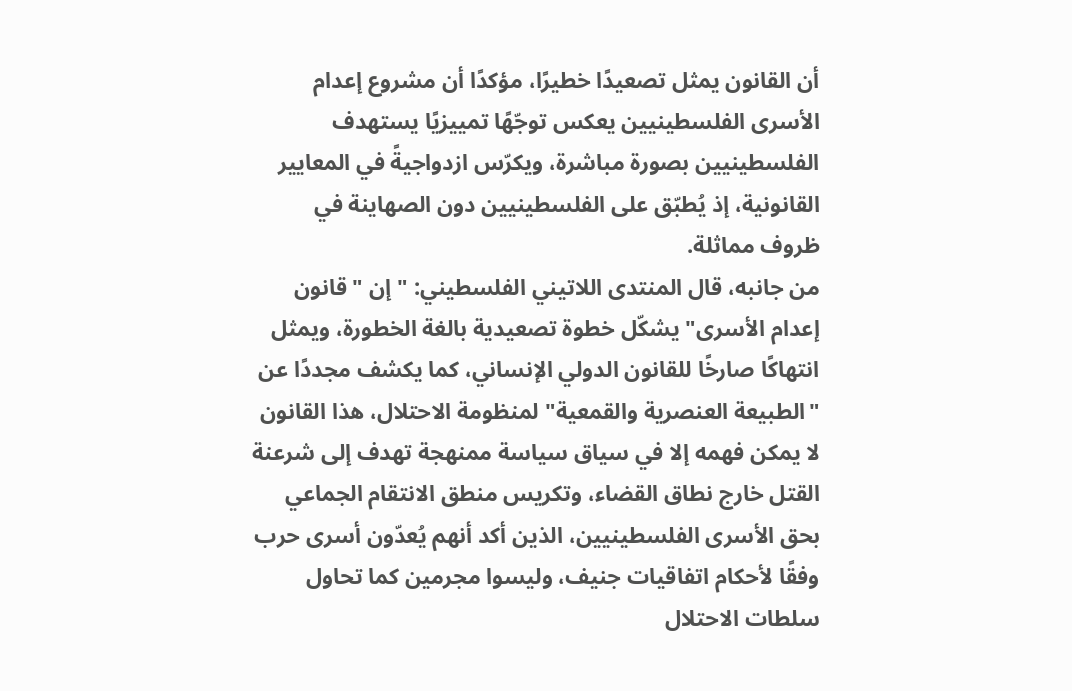أن القانون يمثل تصعيدًا خطيرًا، مؤكدًا أن مشروع إعدام الأسرى الفلسطينيين يعكس توجّهًا تمييزيًا يستهدف الفلسطينيين بصورة مباشرة، ويكرّس ازدواجيةً في المعايير القانونية، إذ يُطبّق على الفلسطينيين دون الصهاينة في ظروف مماثلة.
من جانبه، قال المنتدى اللاتيني الفلسطيني: "إن "قانون إعدام الأسرى" يشكّل خطوة تصعيدية بالغة الخطورة، ويمثل انتهاكًا صارخًا للقانون الدولي الإنساني، كما يكشف مجددًا عن "الطبيعة العنصرية والقمعية" لمنظومة الاحتلال، هذا القانون لا يمكن فهمه إلا في سياق سياسة ممنهجة تهدف إلى شرعنة القتل خارج نطاق القضاء، وتكريس منطق الانتقام الجماعي بحق الأسرى الفلسطينيين، الذين أكد أنهم يُعدّون أسرى حرب وفقًا لأحكام اتفاقيات جنيف، وليسوا مجرمين كما تحاول سلطات الاحتلال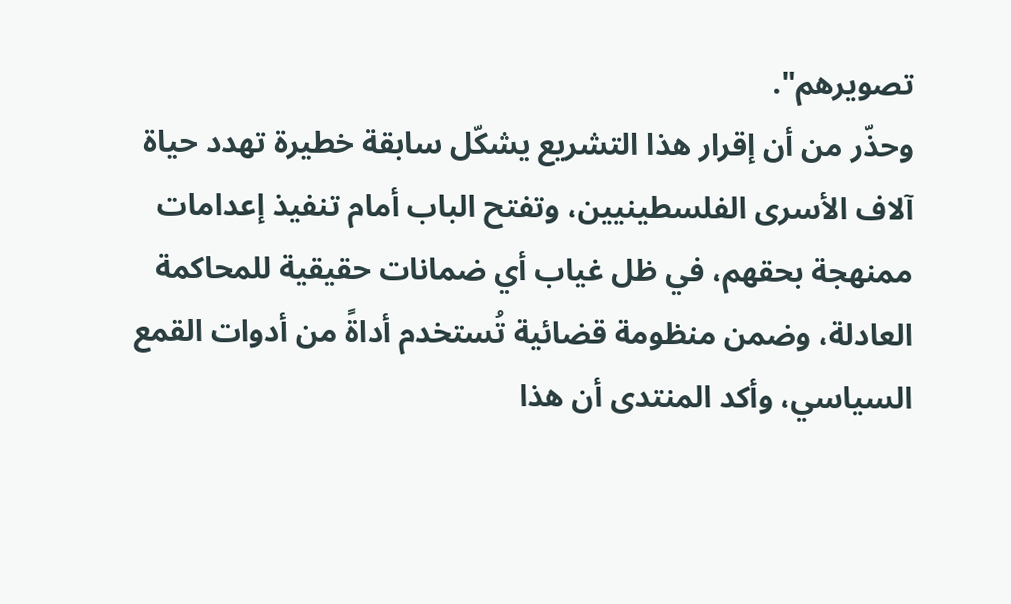تصويرهم".
وحذّر من أن إقرار هذا التشريع يشكّل سابقة خطيرة تهدد حياة آلاف الأسرى الفلسطينيين، وتفتح الباب أمام تنفيذ إعدامات ممنهجة بحقهم، في ظل غياب أي ضمانات حقيقية للمحاكمة العادلة، وضمن منظومة قضائية تُستخدم أداةً من أدوات القمع السياسي، وأكد المنتدى أن هذا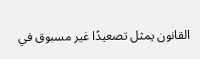القانون يمثل تصعيدًا غير مسبوق في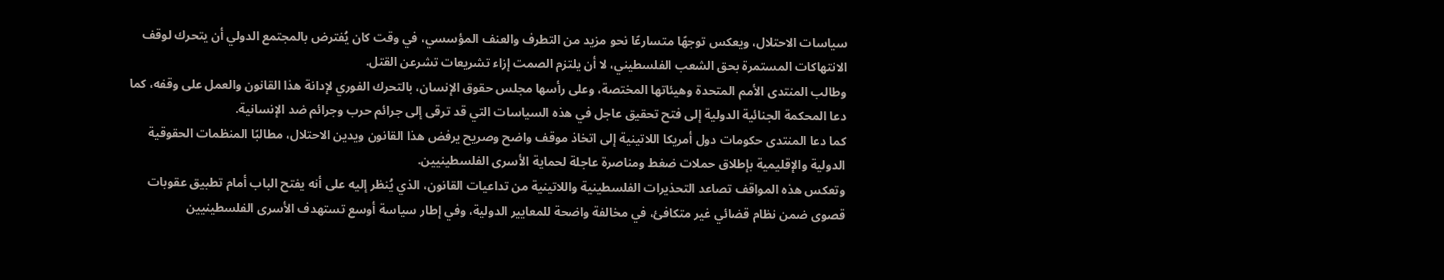سياسات الاحتلال، ويعكس توجهًا متسارعًا نحو مزيد من التطرف والعنف المؤسسي، في وقت كان يُفترض بالمجتمع الدولي أن يتحرك لوقف الانتهاكات المستمرة بحق الشعب الفلسطيني، لا أن يلتزم الصمت إزاء تشريعات تشرعن القتل.
وطالب المنتدى الأمم المتحدة وهيئاتها المختصة، وعلى رأسها مجلس حقوق الإنسان، بالتحرك الفوري لإدانة هذا القانون والعمل على وقفه، كما دعا المحكمة الجنائية الدولية إلى فتح تحقيق عاجل في هذه السياسات التي قد ترقى إلى جرائم حرب وجرائم ضد الإنسانية.
كما دعا المنتدى حكومات دول أمريكا اللاتينية إلى اتخاذ موقف واضح وصريح يرفض هذا القانون ويدين الاحتلال، مطالبًا المنظمات الحقوقية الدولية والإقليمية بإطلاق حملات ضغط ومناصرة عاجلة لحماية الأسرى الفلسطينيين.
وتعكس هذه المواقف تصاعد التحذيرات الفلسطينية واللاتينية من تداعيات القانون، الذي يُنظر إليه على أنه يفتح الباب أمام تطبيق عقوبات قصوى ضمن نظام قضائي غير متكافئ، في مخالفة واضحة للمعايير الدولية، وفي إطار سياسة أوسع تستهدف الأسرى الفلسطينيين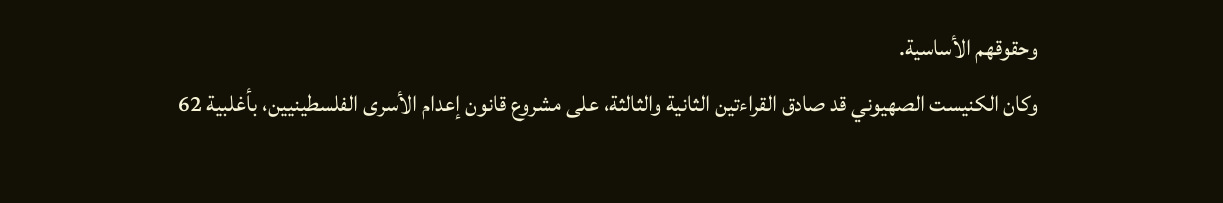وحقوقهم الأساسية.
وكان الكنيست الصهيوني قد صادق القراءتين الثانية والثالثة، على مشروع قانون إعدام الأسرى الفلسطينيين، بأغلبية 62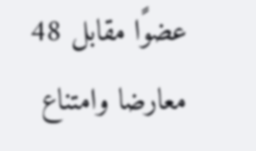عضوًا مقابل 48 معارضا وامتناع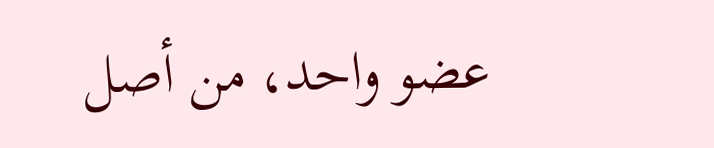عضو واحد، من أصل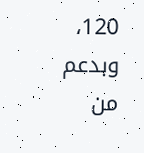120، وبدعم من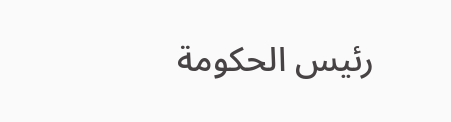رئيس الحكومة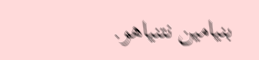بنيامين نتنياهو.